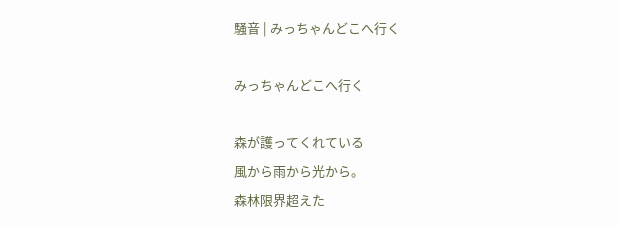騒音 | みっちゃんどこへ行く

みっちゃんどこへ行く

森が護ってくれている
風から雨から光から。
森林限界超えた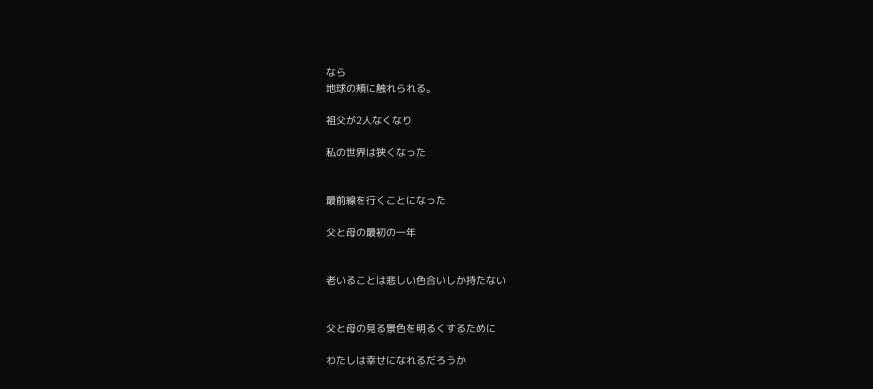なら
地球の頬に触れられる。

祖父が2人なくなり

私の世界は狭くなった


最前線を行くことになった

父と母の最初の一年


老いることは悲しい色合いしか持たない


父と母の見る景色を明るくするために

わたしは幸せになれるだろうか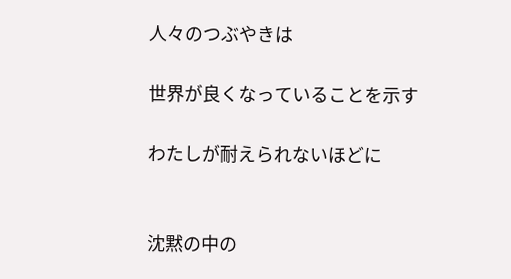人々のつぶやきは

世界が良くなっていることを示す

わたしが耐えられないほどに


沈黙の中の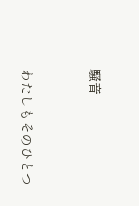騒音


わたしもそのひとつ